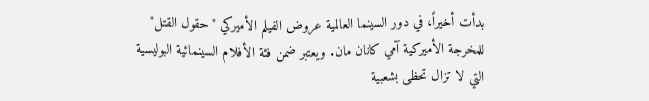بدأت أخيراً، في دور السينما العالمية عروض الفيلم الأميركي "حقول القتل" للمخرجة الأميركية آمي كانان مان. ويعتبر ضمن فئة الأفلام السينمائية البوليسية التي لا تزال تحظى بشعبية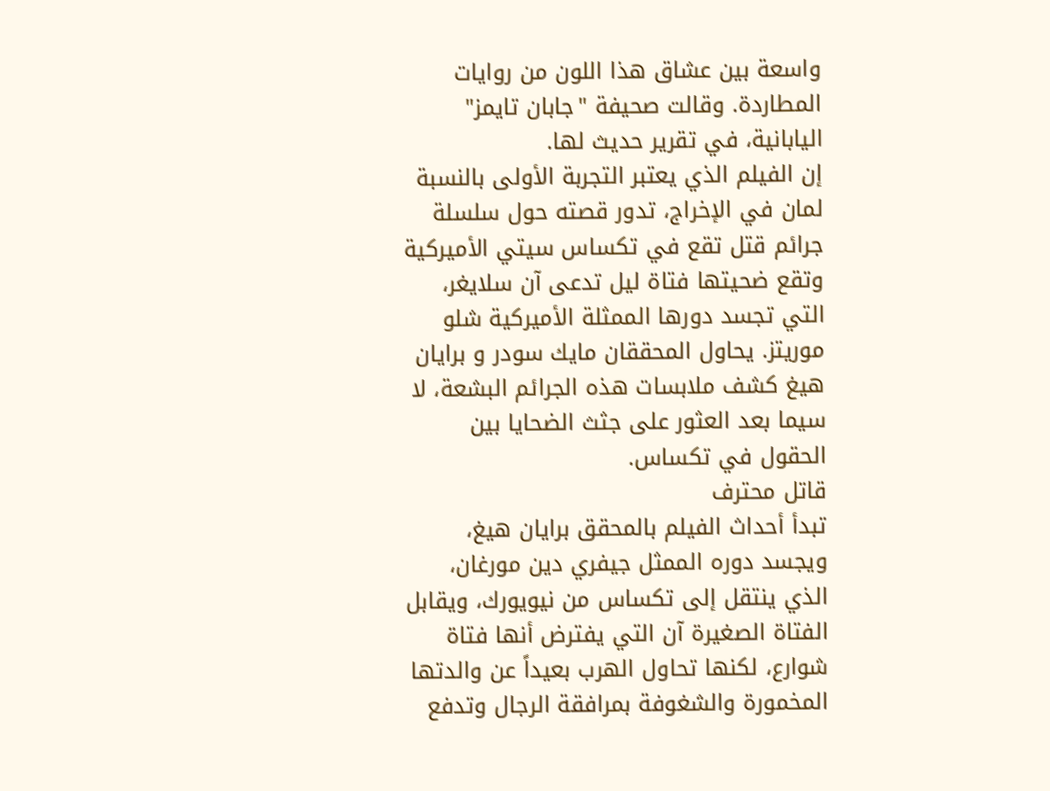واسعة بين عشاق هذا اللون من روايات المطاردة. وقالت صحيفة "جابان تايمز" اليابانية، في تقرير حديث لها.
إن الفيلم الذي يعتبر التجربة الأولى بالنسبة لمان في الإخراج، تدور قصته حول سلسلة جرائم قتل تقع في تكساس سيتي الأميركية وتقع ضحيتها فتاة ليل تدعى آن سلايغر، التي تجسد دورها الممثلة الأميركية شلو موريتز. يحاول المحققان مايك سودر و برايان هيغ كشف ملابسات هذه الجرائم البشعة، لا سيما بعد العثور على جثث الضحايا بين الحقول في تكساس.
قاتل محترف
تبدأ أحداث الفيلم بالمحقق برايان هيغ، ويجسد دوره الممثل جيفري دين مورغان، الذي ينتقل إلى تكساس من نيويورك، ويقابل الفتاة الصغيرة آن التي يفترض أنها فتاة شوارع، لكنها تحاول الهرب بعيداً عن والدتها المخمورة والشغوفة بمرافقة الرجال وتدفع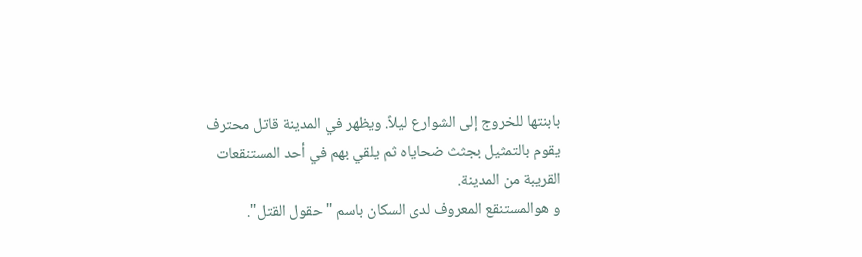بابنتها للخروج إلى الشوارع ليلاً. ويظهر في المدينة قاتل محترف يقوم بالتمثيل بجثث ضحاياه ثم يلقي بهم في أحد المستنقعات القريبة من المدينة.
و هوالمستنقع المعروف لدى السكان باسم "حقول القتل".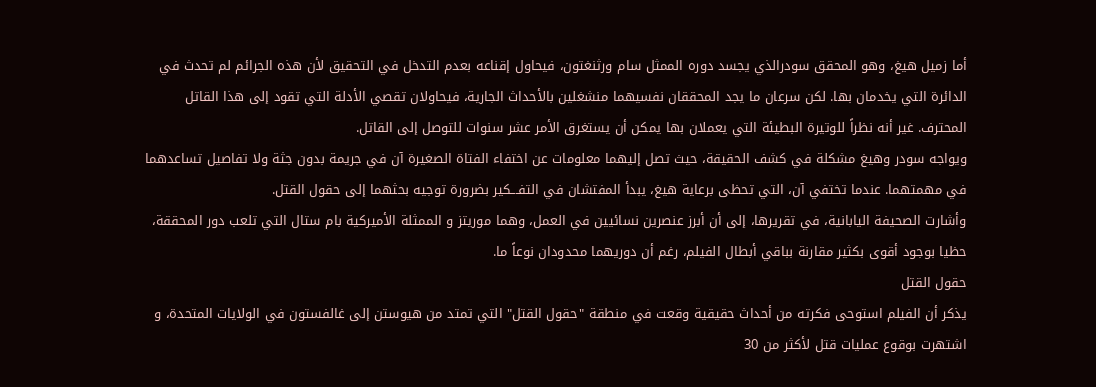أما زميل هيغ، وهو المحقق سودرالذي يجسد دوره الممثل سام ورثنغتون، فيحاول إقناعه بعدم التدخل في التحقيق لأن هذه الجرائم لم تحدث في الدائرة التي يخدمان بها. لكن سرعان ما يجد المحققان نفسيهما منشغلين بالأحداث الجارية، فيحاولان تقصي الأدلة التي تقود إلى هذا القاتل المحترف. غير أنه نظراً للوتيرة البطيئة التي يعملان بها يمكن أن يستغرق الأمر عشر سنوات للتوصل إلى القاتل.
ويواجه سودر وهيغ مشكلة في كشف الحقيقة، حيث تصل إليهما معلومات عن اختفاء الفتاة الصغيرة آن في جريمة بدون جثة ولا تفاصيل تساعدهما في مهمتهما. عندما تختفي آن، التي تحظى برعاية هيغ، يبدأ المفتشان في التفـــكير بضرورة توجيه بحثهما إلى حقول القتل.
وأشارت الصحيفة اليابانية، في تقريرها، إلى أن أبرز عنصرين نسائيين في العمل، وهما موريتز و الممثلة الأميركية بام ستال التي تلعب دور المحققة، حظيا بوجود أقوى بكثير مقارنة بباقي أبطال الفيلم، رغم أن دوريهما محدودان نوعاً ما.
حقول القتل
يذكر أن الفيلم استوحى فكرته من أحداث حقيقية وقعت في منطقة "حقول القتل" التي تمتد من هيوستن إلى غالفستون في الولايات المتحدة، و اشتهرت بوقوع عمليات قتل لأكثر من 30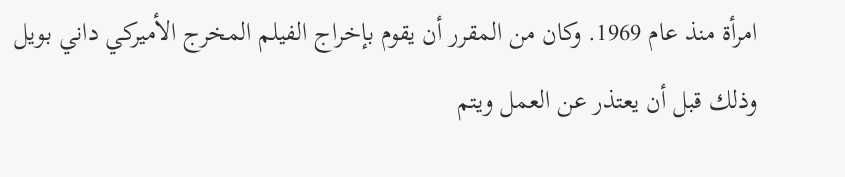امرأة منذ عام 1969. وكان من المقرر أن يقوم بإخراج الفيلم المخرج الأميركي داني بويل وذلك قبل أن يعتذر عن العمل ويتم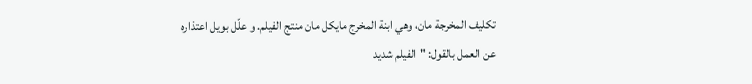تكليف المخرجة مان، وهي ابنة المخرج مايكل مان منتج الفيلم. و علّل بويل اعتذاره عن العمل بالقول: "الفيلم شديد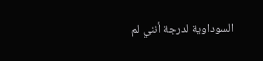السوداوية لدرجة أنني لم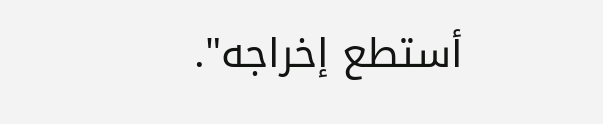أستطع إخراجه".